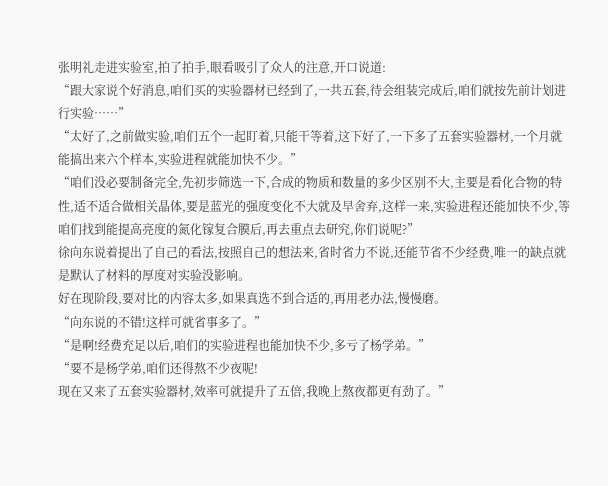张明礼走进实验室,拍了拍手,眼看吸引了众人的注意,开口说道:
“跟大家说个好消息,咱们买的实验器材已经到了,一共五套,待会组装完成后,咱们就按先前计划进行实验……”
“太好了,之前做实验,咱们五个一起盯着,只能干等着,这下好了,一下多了五套实验器材,一个月就能搞出来六个样本,实验进程就能加快不少。”
“咱们没必要制备完全,先初步筛选一下,合成的物质和数量的多少区别不大,主要是看化合物的特性,适不适合做相关晶体,要是蓝光的强度变化不大就及早舍弃,这样一来,实验进程还能加快不少,等咱们找到能提高亮度的氮化镓复合膜后,再去重点去研究,你们说呢?”
徐向东说着提出了自己的看法,按照自己的想法来,省时省力不说,还能节省不少经费,唯一的缺点就是默认了材料的厚度对实验没影响。
好在现阶段,要对比的内容太多,如果真选不到合适的,再用老办法,慢慢磨。
“向东说的不错!这样可就省事多了。”
“是啊!经费充足以后,咱们的实验进程也能加快不少,多亏了杨学弟。”
“要不是杨学弟,咱们还得熬不少夜呢!
现在又来了五套实验器材,效率可就提升了五倍,我晚上熬夜都更有劲了。”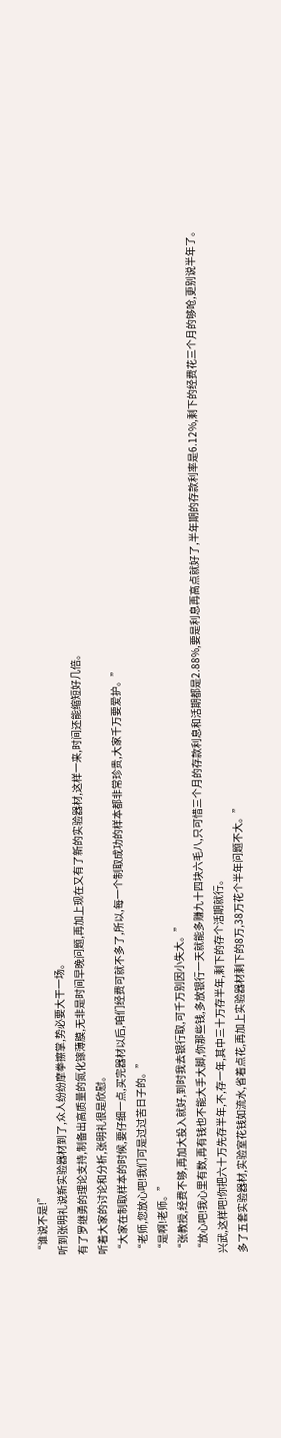“谁说不是!”
听到张明礼说新实验器材到了,众人纷纷摩拳擦掌,势必要大干一场。
有了罗继勇的理论支持,制备出高质量的氮化镓薄膜,无非是时间早晚问题,再加上现在又有了新的实验器材,这样一来,时间还能缩短好几倍。
听着大家的讨论和分析,张明礼很是欣慰。
“大家在制取样本的时候,要仔细一点,买完器材以后,咱们经费可就不多了,所以,每一个制取成功的样本都非常珍贵,大家千万要爱护。”
“老师,您放心吧!我们可是过过苦日子的。”
“是啊!老师。”
“张教授,经费不够,再加大投入就好,到时我去银行取,可千万别因小失大。”
“放心吧!我心里有数,再有钱也不能大手大脚,你那些钱,多放银行一天就能多赚九十四块六毛八,只可惜三个月的存款利息和活期都是2.88%,要是利息再高点就好了,半年期的存款利率是6.12%,剩下的经费花三个月的够呛,更别说半年了。
兴武,这样吧!你把六十万先存半年,不,存一年,其中三十万存半年,剩下的存个活期就行。
多了五套实验器材,实验室花钱如流水,省着点花,再加上实验器材剩下的8万,38万花个半年问题不大。”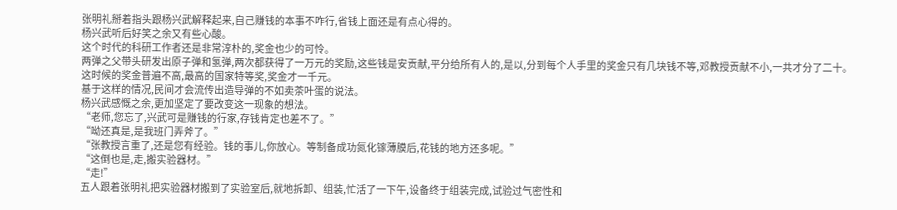张明礼掰着指头跟杨兴武解释起来,自己赚钱的本事不咋行,省钱上面还是有点心得的。
杨兴武听后好笑之余又有些心酸。
这个时代的科研工作者还是非常淳朴的,奖金也少的可怜。
两弹之父带头研发出原子弹和氢弹,两次都获得了一万元的奖励,这些钱是安贡献,平分给所有人的,是以,分到每个人手里的奖金只有几块钱不等,邓教授贡献不小,一共才分了二十。
这时候的奖金普遍不高,最高的国家特等奖,奖金才一千元。
基于这样的情况,民间才会流传出造导弹的不如卖茶叶蛋的说法。
杨兴武感慨之余,更加坚定了要改变这一现象的想法。
“老师,您忘了,兴武可是赚钱的行家,存钱肯定也差不了。”
“呦还真是,是我班门弄斧了。”
“张教授言重了,还是您有经验。钱的事儿,你放心。等制备成功氮化镓薄膜后,花钱的地方还多呢。”
“这倒也是,走,搬实验器材。”
“走!”
五人跟着张明礼把实验器材搬到了实验室后,就地拆卸、组装,忙活了一下午,设备终于组装完成,试验过气密性和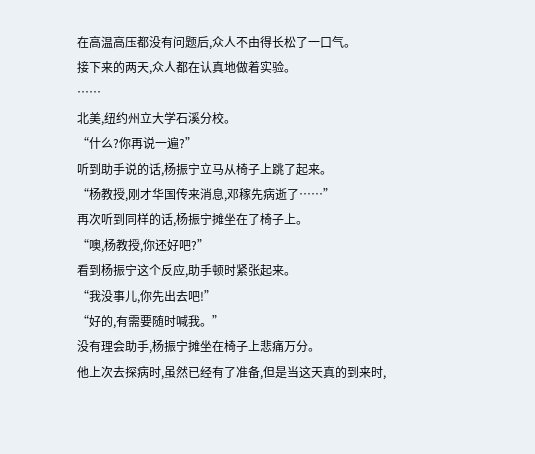在高温高压都没有问题后,众人不由得长松了一口气。
接下来的两天,众人都在认真地做着实验。
……
北美,纽约州立大学石溪分校。
“什么?你再说一遍?”
听到助手说的话,杨振宁立马从椅子上跳了起来。
“杨教授,刚才华国传来消息,邓稼先病逝了……”
再次听到同样的话,杨振宁摊坐在了椅子上。
“噢,杨教授,你还好吧?”
看到杨振宁这个反应,助手顿时紧张起来。
“我没事儿,你先出去吧!”
“好的,有需要随时喊我。”
没有理会助手,杨振宁摊坐在椅子上悲痛万分。
他上次去探病时,虽然已经有了准备,但是当这天真的到来时,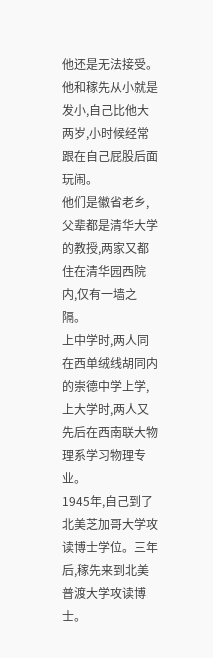他还是无法接受。
他和稼先从小就是发小,自己比他大两岁,小时候经常跟在自己屁股后面玩闹。
他们是徽省老乡,父辈都是清华大学的教授,两家又都住在清华园西院内,仅有一墙之隔。
上中学时,两人同在西单绒线胡同内的崇德中学上学,上大学时,两人又先后在西南联大物理系学习物理专业。
1945年,自己到了北美芝加哥大学攻读博士学位。三年后,稼先来到北美普渡大学攻读博士。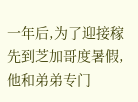一年后,为了迎接稼先到芝加哥度暑假,他和弟弟专门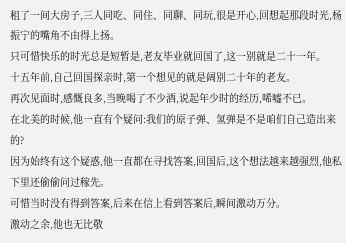租了一间大房子,三人同吃、同住、同聊、同玩,很是开心,回想起那段时光,杨振宁的嘴角不由得上扬。
只可惜快乐的时光总是短暂是,老友毕业就回国了,这一别就是二十一年。
十五年前,自己回国探亲时,第一个想见的就是阔别二十年的老友。
再次见面时,感慨良多,当晚喝了不少酒,说起年少时的经历,唏嘘不已。
在北美的时候,他一直有个疑问:我们的原子弹、氢弹是不是咱们自己造出来的?
因为始终有这个疑惑,他一直都在寻找答案,回国后,这个想法越来越强烈,他私下里还偷偷问过稼先。
可惜当时没有得到答案,后来在信上看到答案后,瞬间激动万分。
激动之余,他也无比敬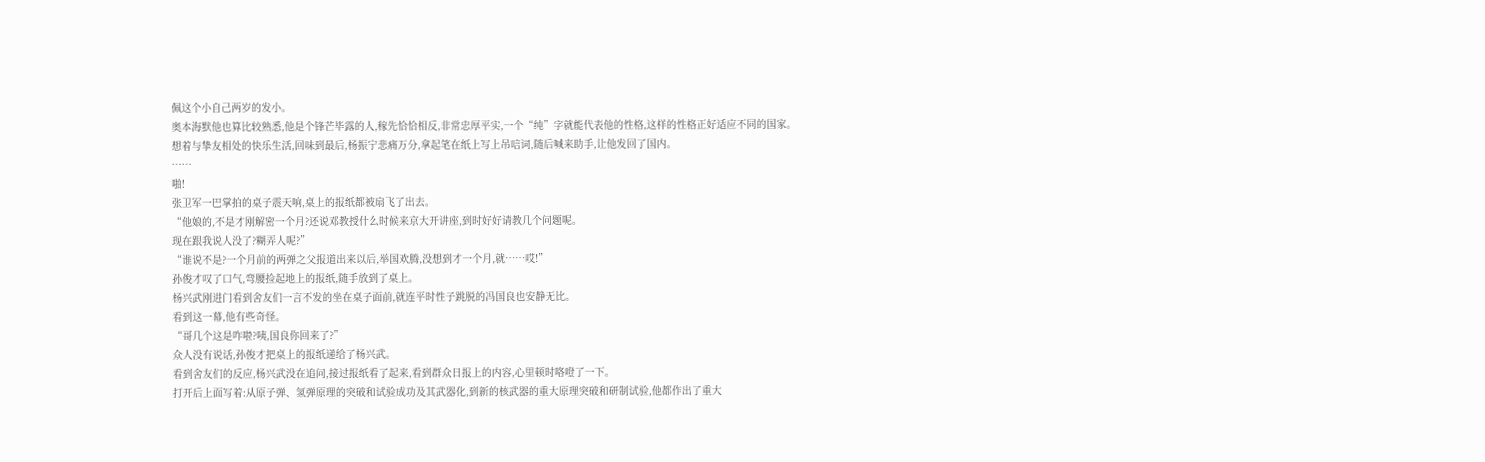佩这个小自己两岁的发小。
奥本海默他也算比较熟悉,他是个锋芒毕露的人,稼先恰恰相反,非常忠厚平实,一个“纯”字就能代表他的性格,这样的性格正好适应不同的国家。
想着与挚友相处的快乐生活,回味到最后,杨振宁悲痛万分,拿起笔在纸上写上吊唁词,随后喊来助手,让他发回了国内。
……
啪!
张卫军一巴掌拍的桌子震天响,桌上的报纸都被扇飞了出去。
“他娘的,不是才刚解密一个月?还说邓教授什么时候来京大开讲座,到时好好请教几个问题呢。
现在跟我说人没了?糊弄人呢?”
“谁说不是?一个月前的两弹之父报道出来以后,举国欢腾,没想到才一个月,就……哎!”
孙俊才叹了口气,弯腰捡起地上的报纸,随手放到了桌上。
杨兴武刚进门看到舍友们一言不发的坐在桌子面前,就连平时性子跳脱的冯国良也安静无比。
看到这一幕,他有些奇怪。
“哥几个这是咋啦?咦,国良你回来了?”
众人没有说话,孙俊才把桌上的报纸递给了杨兴武。
看到舍友们的反应,杨兴武没在追问,接过报纸看了起来,看到群众日报上的内容,心里顿时咯噔了一下。
打开后上面写着:从原子弹、氢弹原理的突破和试验成功及其武器化,到新的核武器的重大原理突破和研制试验,他都作出了重大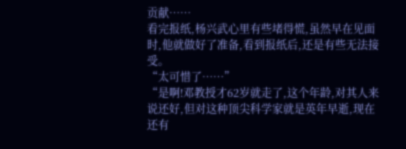贡献……
看完报纸,杨兴武心里有些堵得慌,虽然早在见面时,他就做好了准备,看到报纸后,还是有些无法接受。
“太可惜了……”
“是啊!邓教授才62岁就走了,这个年龄,对其人来说还好,但对这种顶尖科学家就是英年早逝,现在还有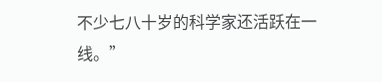不少七八十岁的科学家还活跃在一线。”